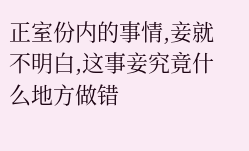正室份内的事情,妾就不明白,这事妾究竟什么地方做错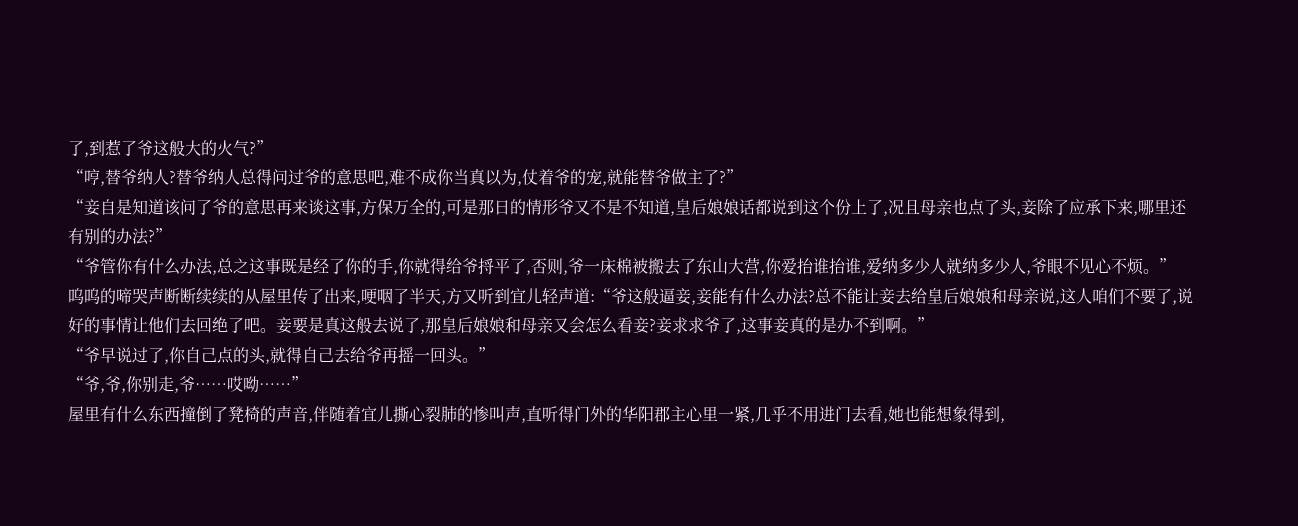了,到惹了爷这般大的火气?”
“哼,替爷纳人?替爷纳人总得问过爷的意思吧,难不成你当真以为,仗着爷的宠,就能替爷做主了?”
“妾自是知道该问了爷的意思再来谈这事,方保万全的,可是那日的情形爷又不是不知道,皇后娘娘话都说到这个份上了,况且母亲也点了头,妾除了应承下来,哪里还有别的办法?”
“爷管你有什么办法,总之这事既是经了你的手,你就得给爷捋平了,否则,爷一床棉被搬去了东山大营,你爱抬谁抬谁,爱纳多少人就纳多少人,爷眼不见心不烦。”
呜呜的啼哭声断断续续的从屋里传了出来,哽咽了半天,方又听到宜儿轻声道:“爷这般逼妾,妾能有什么办法?总不能让妾去给皇后娘娘和母亲说,这人咱们不要了,说好的事情让他们去回绝了吧。妾要是真这般去说了,那皇后娘娘和母亲又会怎么看妾?妾求求爷了,这事妾真的是办不到啊。”
“爷早说过了,你自己点的头,就得自己去给爷再摇一回头。”
“爷,爷,你别走,爷……哎呦……”
屋里有什么东西撞倒了凳椅的声音,伴随着宜儿撕心裂肺的惨叫声,直听得门外的华阳郡主心里一紧,几乎不用进门去看,她也能想象得到,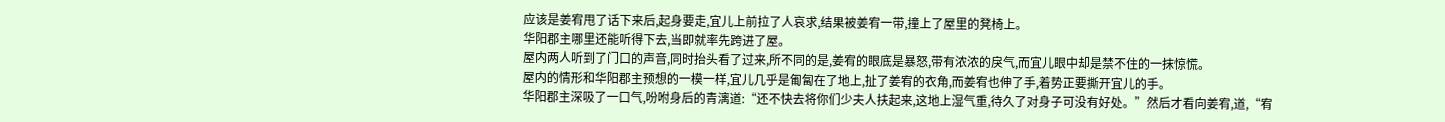应该是姜宥甩了话下来后,起身要走,宜儿上前拉了人哀求,结果被姜宥一带,撞上了屋里的凳椅上。
华阳郡主哪里还能听得下去,当即就率先跨进了屋。
屋内两人听到了门口的声音,同时抬头看了过来,所不同的是,姜宥的眼底是暴怒,带有浓浓的戾气,而宜儿眼中却是禁不住的一抹惊慌。
屋内的情形和华阳郡主预想的一模一样,宜儿几乎是匍匐在了地上,扯了姜宥的衣角,而姜宥也伸了手,着势正要撕开宜儿的手。
华阳郡主深吸了一口气,吩咐身后的青漓道:“还不快去将你们少夫人扶起来,这地上湿气重,待久了对身子可没有好处。”然后才看向姜宥,道,“宥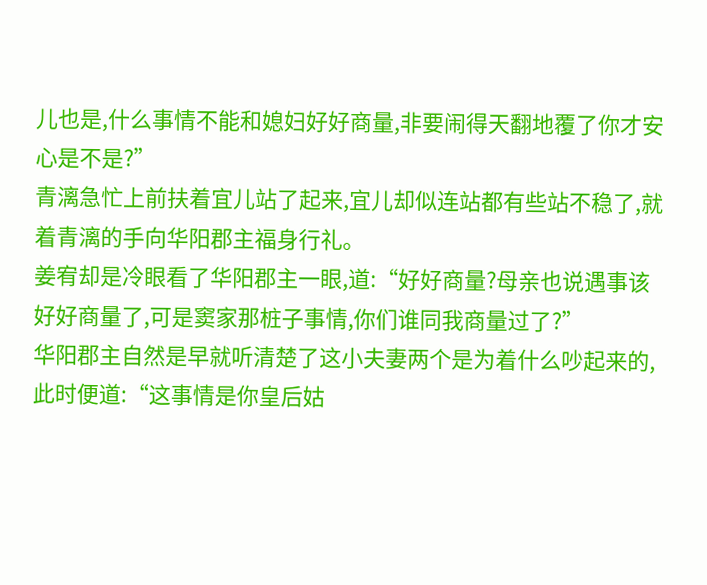儿也是,什么事情不能和媳妇好好商量,非要闹得天翻地覆了你才安心是不是?”
青漓急忙上前扶着宜儿站了起来,宜儿却似连站都有些站不稳了,就着青漓的手向华阳郡主福身行礼。
姜宥却是冷眼看了华阳郡主一眼,道:“好好商量?母亲也说遇事该好好商量了,可是窦家那桩子事情,你们谁同我商量过了?”
华阳郡主自然是早就听清楚了这小夫妻两个是为着什么吵起来的,此时便道:“这事情是你皇后姑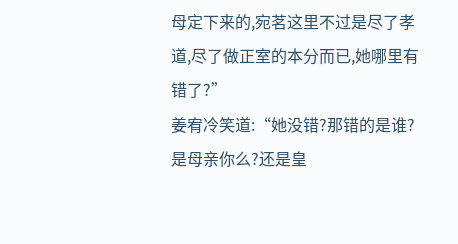母定下来的,宛茗这里不过是尽了孝道,尽了做正室的本分而已,她哪里有错了?”
姜宥冷笑道:“她没错?那错的是谁?是母亲你么?还是皇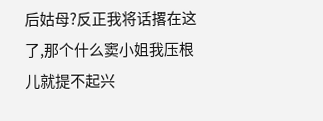后姑母?反正我将话撂在这了,那个什么窦小姐我压根儿就提不起兴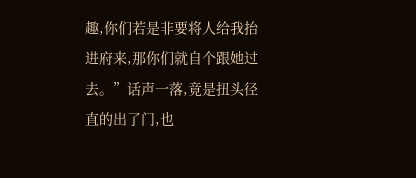趣,你们若是非要将人给我抬进府来,那你们就自个跟她过去。”话声一落,竟是扭头径直的出了门,也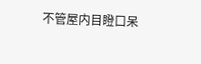不管屋内目瞪口呆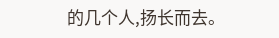的几个人,扬长而去。